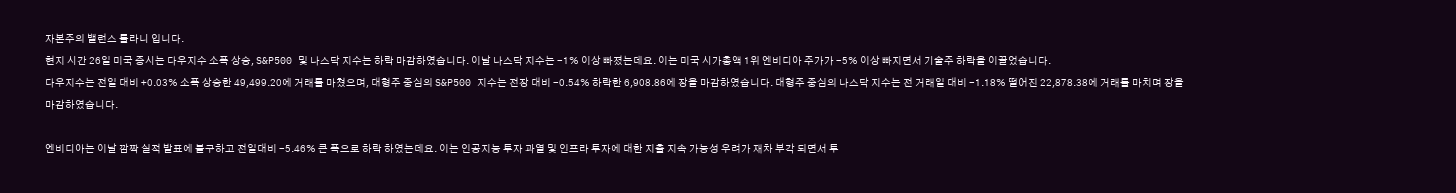자본주의 밸런스 톨라니 입니다.
현지 시간 26일 미국 증시는 다우지수 소폭 상승, S&P500 및 나스닥 지수는 하락 마감하였습니다. 이날 나스닥 지수는 -1% 이상 빠졌는데요. 이는 미국 시가총액 1위 엔비디아 주가가 -5% 이상 빠지면서 기술주 하락을 이끌었습니다.
다우지수는 전일 대비 +0.03% 소폭 상승한 49,499.20에 거래를 마쳤으며, 대형주 중심의 S&P500 지수는 전장 대비 -0.54% 하락한 6,908.86에 장을 마감하였습니다. 대형주 중심의 나스닥 지수는 전 거래일 대비 -1.18% 떨어진 22,878.38에 거래를 마치며 장을 마감하였습니다.

엔비디아는 이날 깜짝 실적 발표에 불구하고 전일대비 -5.46% 큰 폭으로 하락 하였는데요. 이는 인공지능 투자 과열 및 인프라 투자에 대한 지출 지속 가능성 우려가 재차 부각 되면서 투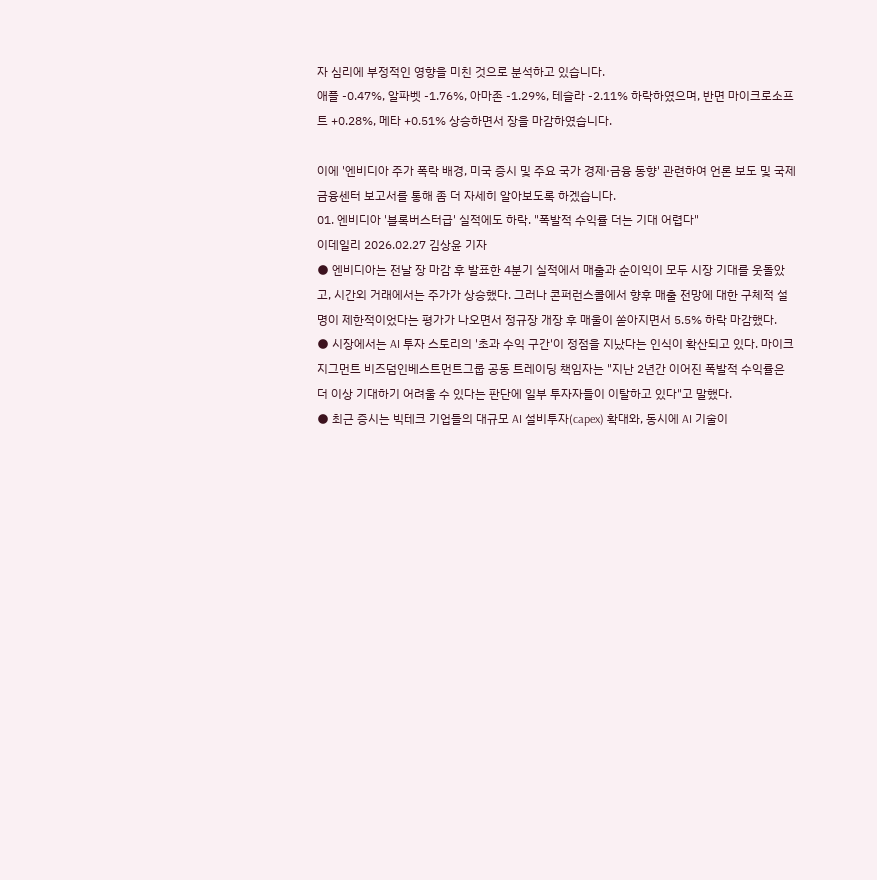자 심리에 부정적인 영향을 미친 것으로 분석하고 있습니다.
애플 -0.47%, 알파벳 -1.76%, 아마존 -1.29%, 테슬라 -2.11% 하락하였으며, 반면 마이크로소프트 +0.28%, 메타 +0.51% 상승하면서 장을 마감하였습니다.

이에 '엔비디아 주가 폭락 배경, 미국 증시 및 주요 국가 경제·금융 동향' 관련하여 언론 보도 및 국제금융센터 보고서를 통해 좀 더 자세히 알아보도록 하겠습니다.
01. 엔비디아 '블록버스터급' 실적에도 하락. "폭발적 수익률 더는 기대 어렵다"
이데일리 2026.02.27 김상윤 기자
● 엔비디아는 전날 장 마감 후 발표한 4분기 실적에서 매출과 순이익이 모두 시장 기대를 웃돌았고, 시간외 거래에서는 주가가 상승했다. 그러나 콘퍼런스콜에서 향후 매출 전망에 대한 구체적 설명이 제한적이었다는 평가가 나오면서 정규장 개장 후 매울이 쏟아지면서 5.5% 하락 마감했다.
● 시장에서는 AI 투자 스토리의 '초과 수익 구간'이 정점을 지났다는 인식이 확산되고 있다. 마이크지그먼트 비즈덤인베스트먼트그룹 공동 트레이딩 책임자는 "지난 2년간 이어진 폭발적 수익률은 더 이상 기대하기 어려울 수 있다는 판단에 일부 투자자들이 이탈하고 있다"고 말했다.
● 최근 증시는 빅테크 기업들의 대규모 AI 설비투자(capex) 확대와, 동시에 AI 기술이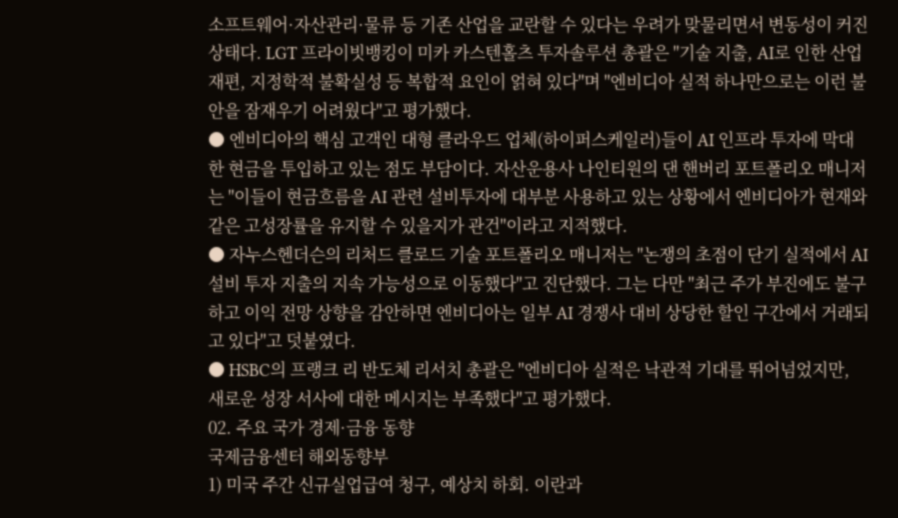소프트웨어·자산관리·물류 등 기존 산업을 교란할 수 있다는 우려가 맞물리면서 변동성이 커진 상태다. LGT 프라이빗뱅킹이 미카 카스텐홀츠 투자솔루션 총괄은 "기술 지출, AI로 인한 산업 재편, 지정학적 불확실성 등 복합적 요인이 얽혀 있다"며 "엔비디아 실적 하나만으로는 이런 불안을 잠재우기 어려웠다"고 평가했다.
● 엔비디아의 핵심 고객인 대형 클라우드 업체(하이퍼스케일러)들이 AI 인프라 투자에 막대한 현금을 투입하고 있는 점도 부담이다. 자산운용사 나인티원의 댄 핸버리 포트폴리오 매니저는 "이들이 현금흐름을 AI 관련 설비투자에 대부분 사용하고 있는 상황에서 엔비디아가 현재와 같은 고성장률을 유지할 수 있을지가 관건"이라고 지적했다.
● 자누스헨더슨의 리처드 클로드 기술 포트폴리오 매니저는 "논쟁의 초점이 단기 실적에서 AI 설비 투자 지출의 지속 가능성으로 이동했다"고 진단했다. 그는 다만 "최근 주가 부진에도 불구하고 이익 전망 상향을 감안하면 엔비디아는 일부 AI 경쟁사 대비 상당한 할인 구간에서 거래되고 있다"고 덧붙였다.
● HSBC의 프랭크 리 반도체 리서치 총괄은 "엔비디아 실적은 낙관적 기대를 뛰어넘었지만, 새로운 성장 서사에 대한 메시지는 부족했다"고 평가했다.
02. 주요 국가 경제·금융 동향
국제금융센터 해외동향부
1) 미국 주간 신규실업급여 청구, 예상치 하회. 이란과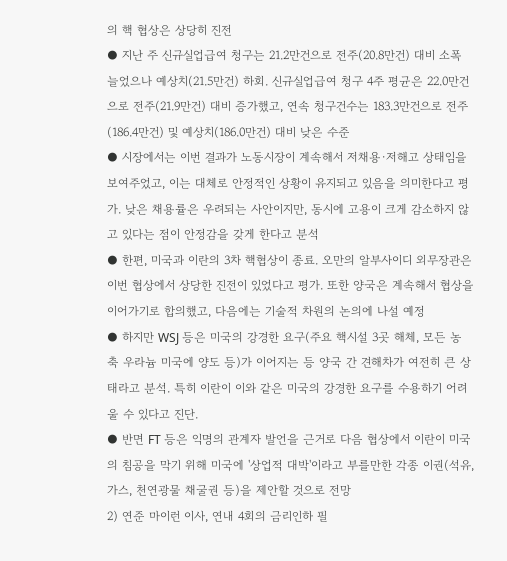의 핵 협상은 상당히 진전
● 지난 주 신규실업급여 청구는 21.2만건으로 전주(20.8만건) 대비 소폭 늘었으나 예상치(21.5만건) 하회. 신규실업급여 청구 4주 평균은 22.0만건으로 전주(21.9만건) 대비 증가했고, 연속 청구건수는 183.3만건으로 전주(186.4만건) 및 예상치(186.0만건) 대비 낮은 수준
● 시장에서는 이번 결과가 노동시장이 계속해서 저채용·저해고 상태임을 보여주었고, 이는 대체로 안정적인 상황이 유지되고 있음을 의미한다고 평가. 낮은 채용률은 우려되는 사안이지만, 동시에 고용이 크게 감소하지 않고 있다는 점이 안정감을 갖게 한다고 분석
● 한편, 미국과 이란의 3차 핵협상이 종료. 오만의 알부사이디 외무장관은 이번 협상에서 상당한 진전이 있었다고 평가. 또한 양국은 계속해서 협상을 이어가기로 합의했고, 다음에는 기술적 차원의 논의에 나설 예정
● 하지만 WSJ 등은 미국의 강경한 요구(주요 핵시설 3곳 해체, 모든 농축 우라늄 미국에 양도 등)가 이어지는 등 양국 간 견해차가 여전히 큰 상태라고 분석. 특히 이란이 이와 같은 미국의 강경한 요구를 수용하기 어려울 수 있다고 진단.
● 반면 FT 등은 익명의 관계자 발언을 근거로 다음 협상에서 이란이 미국의 침공을 막기 위해 미국에 '상업적 대박'이라고 부를만한 각종 이권(석유, 가스, 천연광물 채굴권 등)을 제안할 것으로 전망
2) 연준 마이런 이사, 연내 4회의 금리인하 필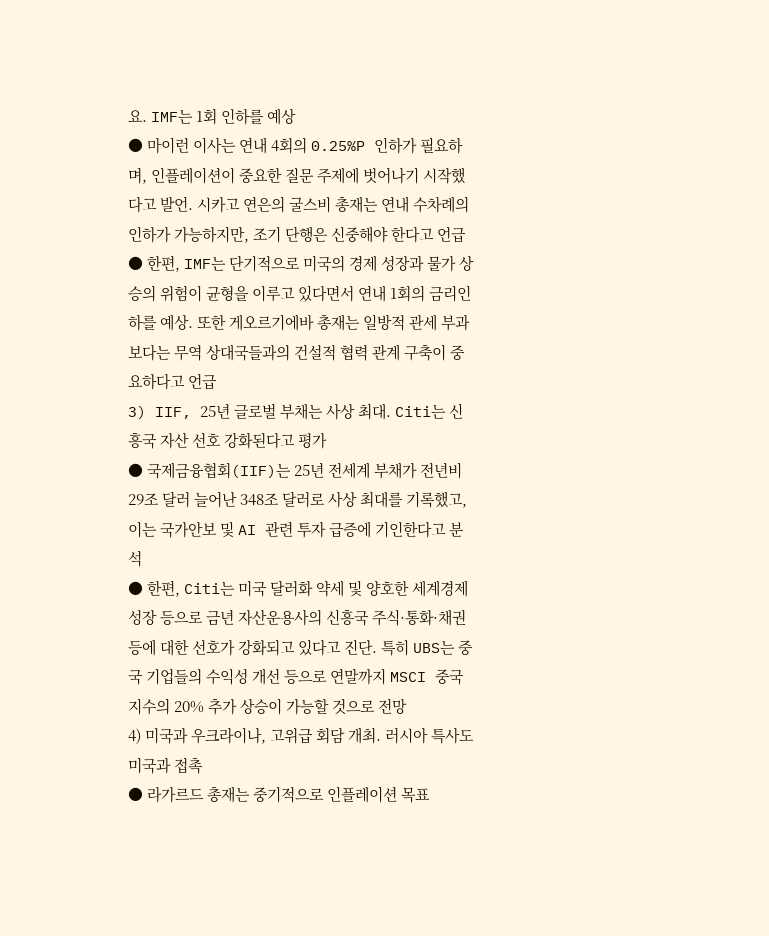요. IMF는 1회 인하를 예상
● 마이런 이사는 연내 4회의 0.25%P 인하가 필요하며, 인플레이션이 중요한 질문 주제에 벗어나기 시작했다고 발언. 시카고 연은의 굴스비 총재는 연내 수차례의 인하가 가능하지만, 조기 단행은 신중해야 한다고 언급
● 한편, IMF는 단기적으로 미국의 경제 성장과 물가 상승의 위험이 균형을 이루고 있다면서 연내 1회의 금리인하를 예상. 또한 게오르기에바 총재는 일방적 관세 부과 보다는 무역 상대국들과의 건설적 협력 관계 구축이 중요하다고 언급
3) IIF, 25년 글로벌 부채는 사상 최대. Citi는 신흥국 자산 선호 강화된다고 평가
● 국제금융협회(IIF)는 25년 전세계 부채가 전년비 29조 달러 늘어난 348조 달러로 사상 최대를 기록했고, 이는 국가안보 및 AI 관련 투자 급증에 기인한다고 분석
● 한편, Citi는 미국 달러화 약세 및 양호한 세계경제 성장 등으로 금년 자산운용사의 신흥국 주식·통화·채권 등에 대한 선호가 강화되고 있다고 진단. 특히 UBS는 중국 기업들의 수익성 개선 등으로 연말까지 MSCI 중국지수의 20% 추가 상승이 가능할 것으로 전망
4) 미국과 우크라이나, 고위급 회담 개최. 러시아 특사도 미국과 접촉
● 라가르드 총재는 중기적으로 인플레이션 목표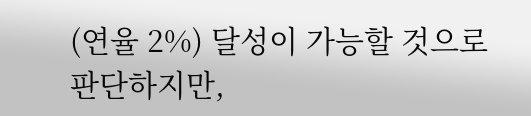(연율 2%) 달성이 가능할 것으로 판단하지만,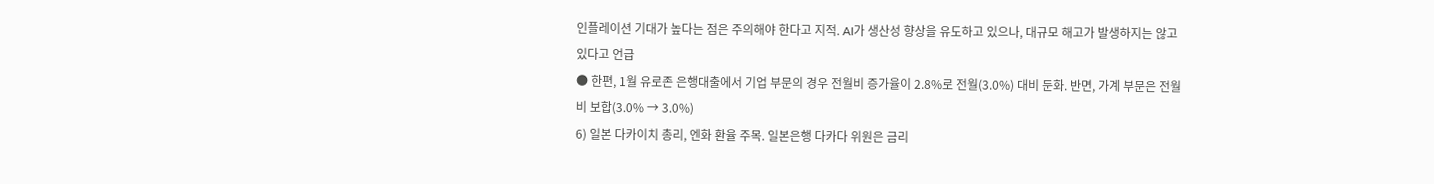인플레이션 기대가 높다는 점은 주의해야 한다고 지적. AI가 생산성 향상을 유도하고 있으나, 대규모 해고가 발생하지는 않고 있다고 언급
● 한편, 1월 유로존 은행대출에서 기업 부문의 경우 전월비 증가율이 2.8%로 전월(3.0%) 대비 둔화. 반면, 가계 부문은 전월비 보합(3.0% → 3.0%)
6) 일본 다카이치 총리, 엔화 환율 주목. 일본은행 다카다 위원은 금리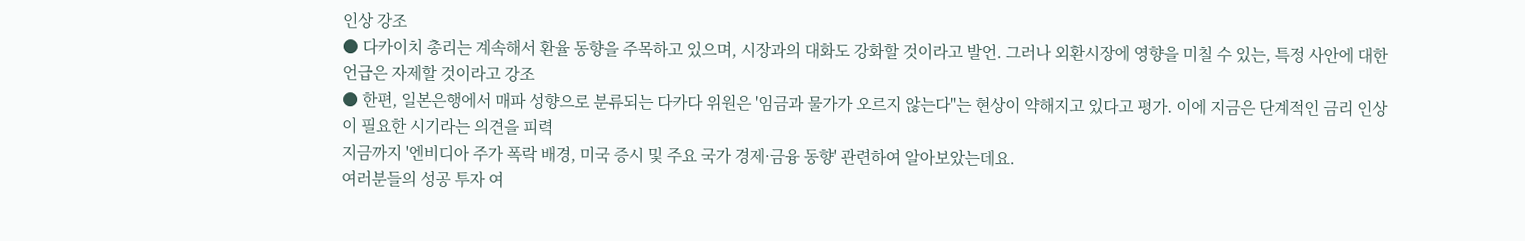인상 강조
● 다카이치 총리는 계속해서 환율 동향을 주목하고 있으며, 시장과의 대화도 강화할 것이라고 발언. 그러나 외환시장에 영향을 미칠 수 있는, 특정 사안에 대한 언급은 자제할 것이라고 강조
● 한편, 일본은행에서 매파 성향으로 분류되는 다카다 위원은 '임금과 물가가 오르지 않는다"는 현상이 약해지고 있다고 평가. 이에 지금은 단계적인 금리 인상이 필요한 시기라는 의견을 피력
지금까지 '엔비디아 주가 폭락 배경, 미국 증시 및 주요 국가 경제·금융 동향' 관련하여 알아보았는데요.
여러분들의 성공 투자 여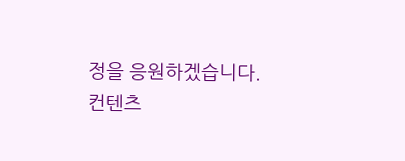정을 응원하겠습니다.
컨텐츠